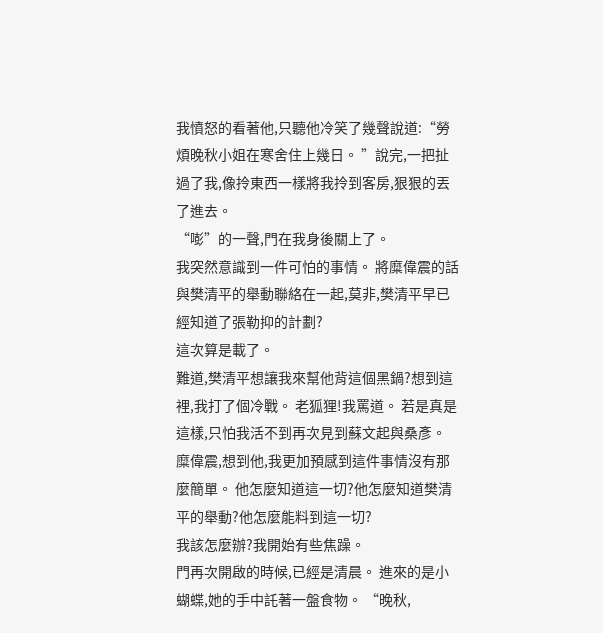我憤怒的看著他,只聽他冷笑了幾聲說道:“勞煩晚秋小姐在寒舍住上幾日。 ”說完,一把扯過了我,像拎東西一樣將我拎到客房,狠狠的丟了進去。
“嘭”的一聲,門在我身後關上了。
我突然意識到一件可怕的事情。 將糜偉震的話與樊清平的舉動聯絡在一起,莫非,樊清平早已經知道了張勒抑的計劃?
這次算是載了。
難道,樊清平想讓我來幫他背這個黑鍋?想到這裡,我打了個冷戰。 老狐狸!我罵道。 若是真是這樣,只怕我活不到再次見到蘇文起與桑彥。
糜偉震,想到他,我更加預感到這件事情沒有那麼簡單。 他怎麼知道這一切?他怎麼知道樊清平的舉動?他怎麼能料到這一切?
我該怎麼辦?我開始有些焦躁。
門再次開啟的時候,已經是清晨。 進來的是小蝴蝶,她的手中託著一盤食物。 “晚秋,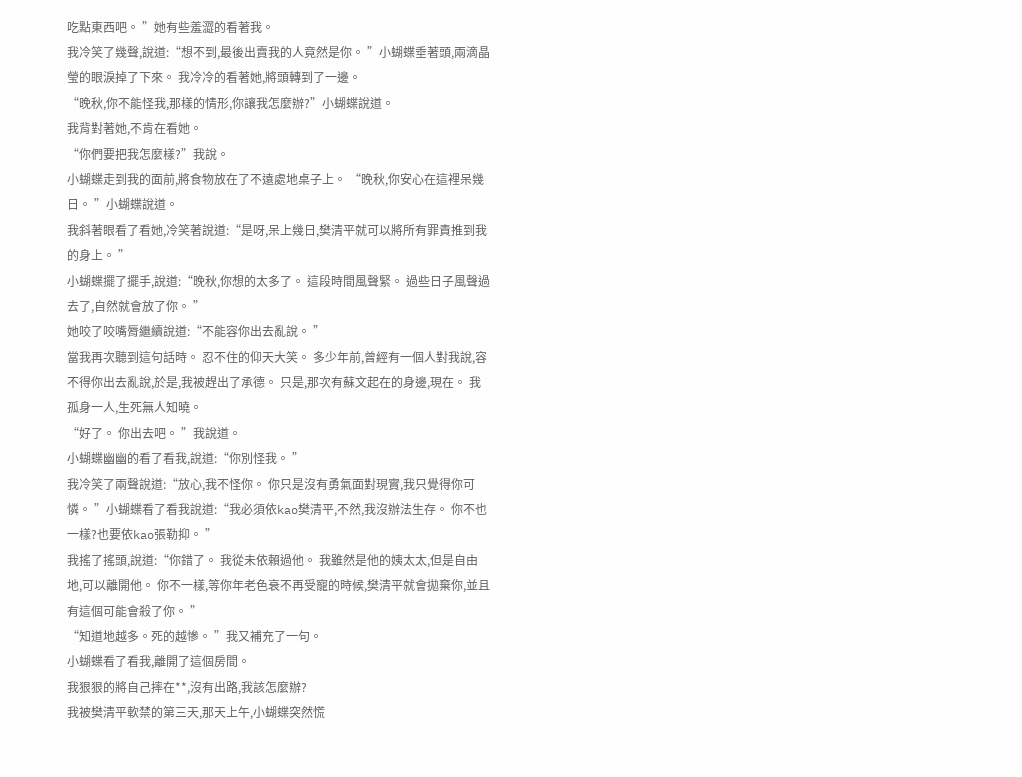吃點東西吧。 ”她有些羞澀的看著我。
我冷笑了幾聲,說道:“想不到,最後出賣我的人竟然是你。 ”小蝴蝶垂著頭,兩滴晶瑩的眼淚掉了下來。 我冷冷的看著她,將頭轉到了一邊。
“晚秋,你不能怪我,那樣的情形,你讓我怎麼辦?”小蝴蝶說道。
我背對著她,不肯在看她。
“你們要把我怎麼樣?”我說。
小蝴蝶走到我的面前,將食物放在了不遠處地桌子上。 “晚秋,你安心在這裡呆幾日。 ”小蝴蝶說道。
我斜著眼看了看她,冷笑著說道:“是呀,呆上幾日,樊清平就可以將所有罪責推到我的身上。 ”
小蝴蝶擺了擺手,說道:“晚秋,你想的太多了。 這段時間風聲緊。 過些日子風聲過去了,自然就會放了你。 ”
她咬了咬嘴脣繼續說道:“不能容你出去亂說。 ”
當我再次聽到這句話時。 忍不住的仰天大笑。 多少年前,曾經有一個人對我說,容不得你出去亂說,於是,我被趕出了承德。 只是,那次有蘇文起在的身邊,現在。 我孤身一人,生死無人知曉。
“好了。 你出去吧。 ”我說道。
小蝴蝶幽幽的看了看我,說道:“你別怪我。 ”
我冷笑了兩聲說道:“放心,我不怪你。 你只是沒有勇氣面對現實,我只覺得你可憐。 ”小蝴蝶看了看我說道:“我必須依kao樊清平,不然,我沒辦法生存。 你不也一樣?也要依kao張勒抑。 ”
我搖了搖頭,說道:“你錯了。 我從未依賴過他。 我雖然是他的姨太太,但是自由地,可以離開他。 你不一樣,等你年老色衰不再受寵的時候,樊清平就會拋棄你,並且有這個可能會殺了你。 ”
“知道地越多。死的越慘。 ”我又補充了一句。
小蝴蝶看了看我,離開了這個房間。
我狠狠的將自己摔在**,沒有出路,我該怎麼辦?
我被樊清平軟禁的第三天,那天上午,小蝴蝶突然慌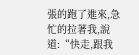張的跑了進來,急忙的拉著我,說道:“快走,跟我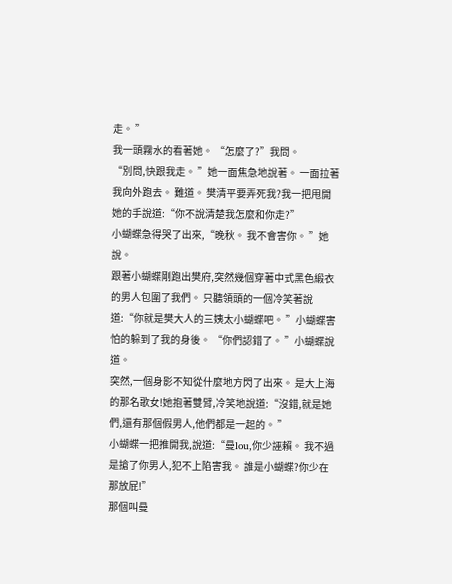走。 ”
我一頭霧水的看著她。 “怎麼了?”我問。
“別問,快跟我走。 ”她一面焦急地說著。 一面拉著我向外跑去。 難道。 樊清平要弄死我?我一把甩開她的手說道:“你不說清楚我怎麼和你走?”
小蝴蝶急得哭了出來,“晚秋。 我不會害你。 ”她說。
跟著小蝴蝶剛跑出樊府,突然幾個穿著中式黑色緞衣的男人包圍了我們。 只聽領頭的一個冷笑著說道:“你就是樊大人的三姨太小蝴蝶吧。 ”小蝴蝶害怕的躲到了我的身後。 “你們認錯了。 ”小蝴蝶說道。
突然,一個身影不知從什麼地方閃了出來。 是大上海的那名歌女!她抱著雙臂,冷笑地說道:“沒錯,就是她們,還有那個假男人,他們都是一起的。 ”
小蝴蝶一把推開我,說道:“曼lou,你少誣賴。 我不過是搶了你男人,犯不上陷害我。 誰是小蝴蝶?你少在那放屁!”
那個叫曼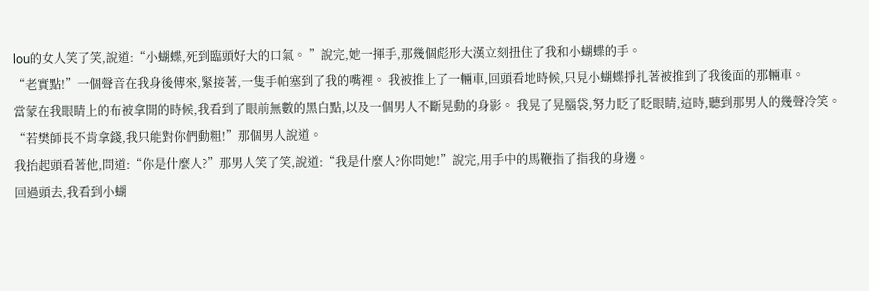lou的女人笑了笑,說道:“小蝴蝶,死到臨頭好大的口氣。 ”說完,她一揮手,那幾個彪形大漢立刻扭住了我和小蝴蝶的手。
“老實點!”一個聲音在我身後傳來,緊接著,一隻手帕塞到了我的嘴裡。 我被推上了一輛車,回頭看地時候,只見小蝴蝶掙扎著被推到了我後面的那輛車。
當蒙在我眼睛上的布被拿開的時候,我看到了眼前無數的黑白點,以及一個男人不斷晃動的身影。 我晃了晃腦袋,努力眨了眨眼睛,這時,聽到那男人的幾聲冷笑。
“若樊師長不肯拿錢,我只能對你們動粗!”那個男人說道。
我抬起頭看著他,問道:“你是什麼人?”那男人笑了笑,說道:“我是什麼人?你問她!”說完,用手中的馬鞭指了指我的身邊。
回過頭去,我看到小蝴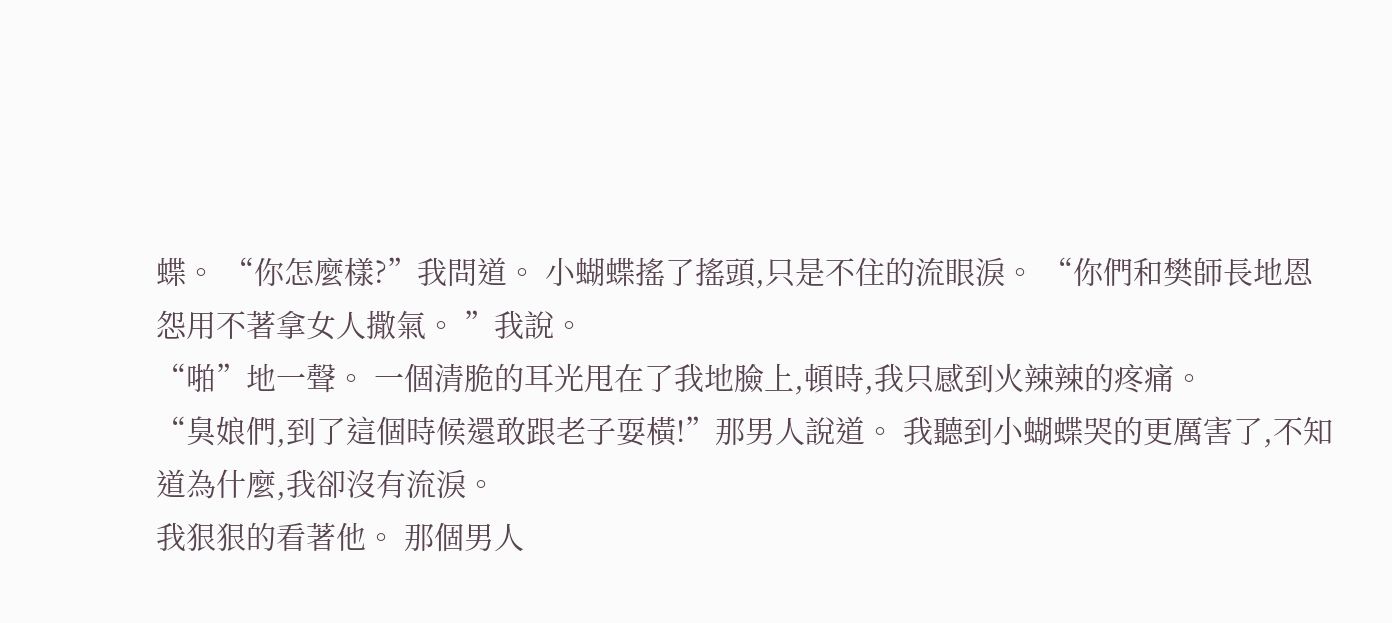蝶。 “你怎麼樣?”我問道。 小蝴蝶搖了搖頭,只是不住的流眼淚。 “你們和樊師長地恩怨用不著拿女人撒氣。 ”我說。
“啪”地一聲。 一個清脆的耳光甩在了我地臉上,頓時,我只感到火辣辣的疼痛。
“臭娘們,到了這個時候還敢跟老子耍橫!”那男人說道。 我聽到小蝴蝶哭的更厲害了,不知道為什麼,我卻沒有流淚。
我狠狠的看著他。 那個男人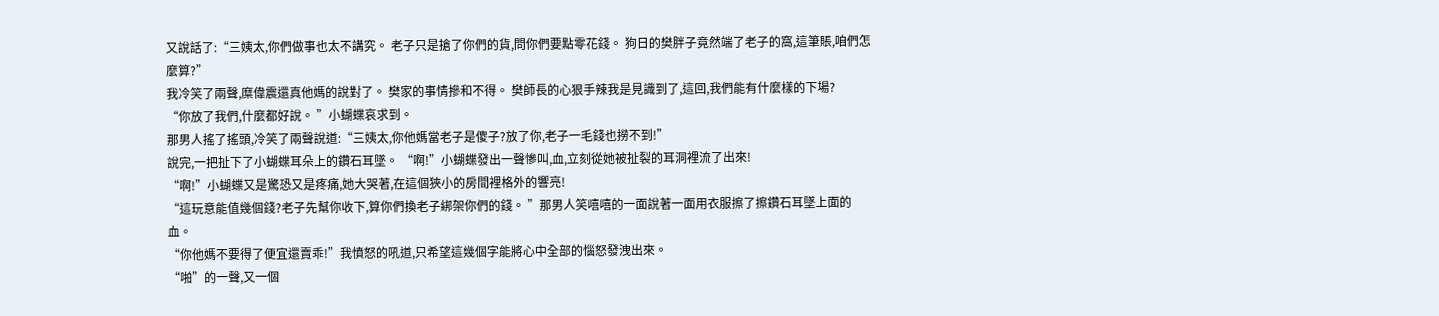又說話了:“三姨太,你們做事也太不講究。 老子只是搶了你們的貨,問你們要點零花錢。 狗日的樊胖子竟然端了老子的窩,這筆賬,咱們怎麼算?”
我冷笑了兩聲,糜偉震還真他媽的說對了。 樊家的事情摻和不得。 樊師長的心狠手辣我是見識到了,這回,我們能有什麼樣的下場?
“你放了我們,什麼都好說。 ”小蝴蝶哀求到。
那男人搖了搖頭,冷笑了兩聲說道:“三姨太,你他媽當老子是傻子?放了你,老子一毛錢也撈不到!”
說完,一把扯下了小蝴蝶耳朵上的鑽石耳墜。 “啊!”小蝴蝶發出一聲慘叫,血,立刻從她被扯裂的耳洞裡流了出來!
“啊!”小蝴蝶又是驚恐又是疼痛,她大哭著,在這個狹小的房間裡格外的響亮!
“這玩意能值幾個錢?老子先幫你收下,算你們換老子綁架你們的錢。 ”那男人笑嘻嘻的一面說著一面用衣服擦了擦鑽石耳墜上面的血。
“你他媽不要得了便宜還賣乖!”我憤怒的吼道,只希望這幾個字能將心中全部的惱怒發洩出來。
“啪”的一聲,又一個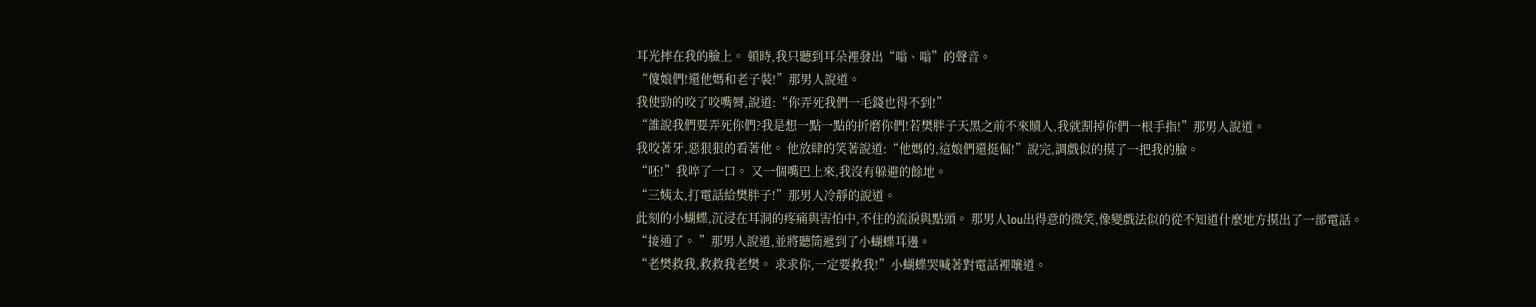耳光摔在我的臉上。 頓時,我只聽到耳朵裡發出“嗡、嗡”的聲音。
“傻娘們!還他媽和老子裝!”那男人說道。
我使勁的咬了咬嘴脣,說道:“你弄死我們一毛錢也得不到!”
“誰說我們要弄死你們?我是想一點一點的折磨你們!若樊胖子天黑之前不來贖人,我就割掉你們一根手指!”那男人說道。
我咬著牙,惡狠狠的看著他。 他放肆的笑著說道:“他媽的,這娘們還挺倔!”說完,調戲似的摸了一把我的臉。
“呸!”我啐了一口。 又一個嘴巴上來,我沒有躲避的餘地。
“三姨太,打電話給樊胖子!”那男人冷靜的說道。
此刻的小蝴蝶,沉浸在耳洞的疼痛與害怕中,不住的流淚與點頭。 那男人lou出得意的微笑,像變戲法似的從不知道什麼地方摸出了一部電話。
“接通了。 ”那男人說道,並將聽筒遞到了小蝴蝶耳邊。
“老樊救我,救救我老樊。 求求你,一定要救我!”小蝴蝶哭喊著對電話裡嚷道。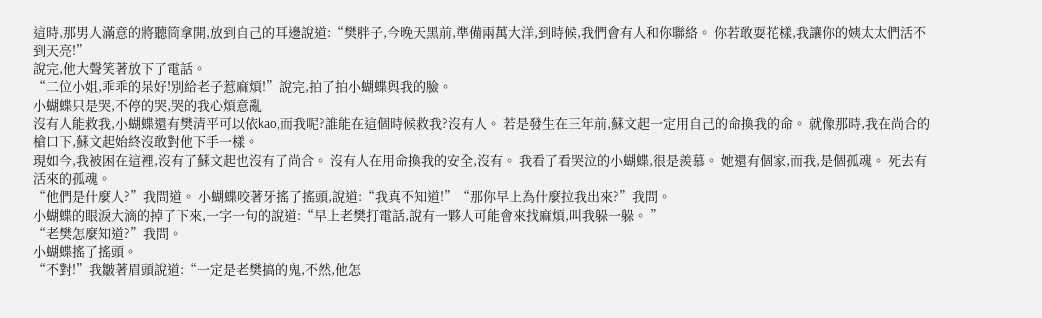這時,那男人滿意的將聽筒拿開,放到自己的耳邊說道:“樊胖子,今晚天黑前,準備兩萬大洋,到時候,我們會有人和你聯絡。 你若敢耍花樣,我讓你的姨太太們活不到天亮!”
說完,他大聲笑著放下了電話。
“二位小姐,乖乖的呆好!別給老子惹麻煩!”說完,拍了拍小蝴蝶與我的臉。
小蝴蝶只是哭,不停的哭,哭的我心煩意亂
沒有人能救我,小蝴蝶還有樊清平可以依kao,而我呢?誰能在這個時候救我?沒有人。 若是發生在三年前,蘇文起一定用自己的命換我的命。 就像那時,我在尚合的槍口下,蘇文起始終沒敢對他下手一樣。
現如今,我被困在這裡,沒有了蘇文起也沒有了尚合。 沒有人在用命換我的安全,沒有。 我看了看哭泣的小蝴蝶,很是羨慕。 她還有個家,而我,是個孤魂。 死去有活來的孤魂。
“他們是什麼人?”我問道。 小蝴蝶咬著牙搖了搖頭,說道:“我真不知道!”“那你早上為什麼拉我出來?”我問。
小蝴蝶的眼淚大滴的掉了下來,一字一句的說道:“早上老樊打電話,說有一夥人可能會來找麻煩,叫我躲一躲。 ”
“老樊怎麼知道?”我問。
小蝴蝶搖了搖頭。
“不對!”我皺著眉頭說道:“一定是老樊搞的鬼,不然,他怎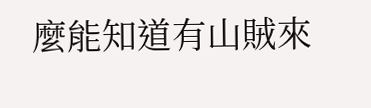麼能知道有山賊來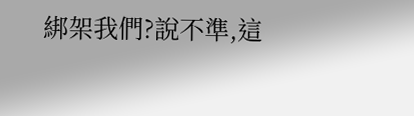綁架我們?說不準,這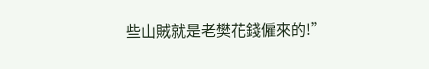些山賊就是老樊花錢僱來的!”